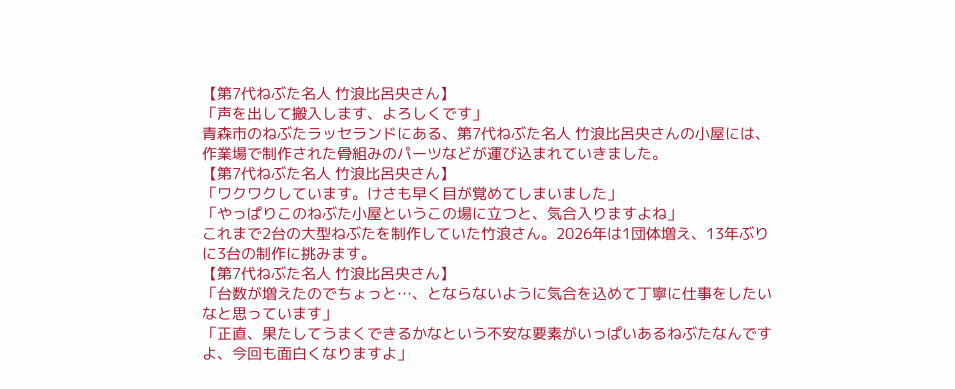【第7代ねぶた名人 竹浪比呂央さん】
「声を出して搬入します、よろしくです」
青森市のねぶたラッセランドにある、第7代ねぶた名人 竹浪比呂央さんの小屋には、作業場で制作された骨組みのパーツなどが運び込まれていきました。
【第7代ねぶた名人 竹浪比呂央さん】
「ワクワクしています。けさも早く目が覚めてしまいました」
「やっぱりこのねぶた小屋というこの場に立つと、気合入りますよね」
これまで2台の大型ねぶたを制作していた竹浪さん。2026年は1団体増え、13年ぶりに3台の制作に挑みます。
【第7代ねぶた名人 竹浪比呂央さん】
「台数が増えたのでちょっと…、とならないように気合を込めて丁寧に仕事をしたいなと思っています」
「正直、果たしてうまくできるかなという不安な要素がいっぱいあるねぶたなんですよ、今回も面白くなりますよ」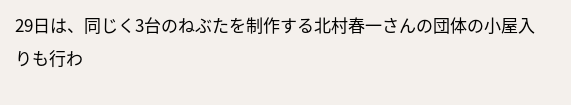29日は、同じく3台のねぶたを制作する北村春一さんの団体の小屋入りも行わ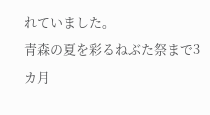れていました。
青森の夏を彩るねぶた祭まで3カ月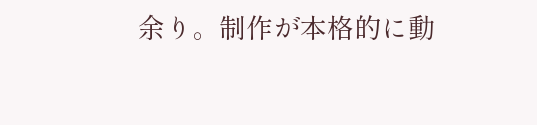余り。制作が本格的に動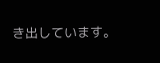き出しています。